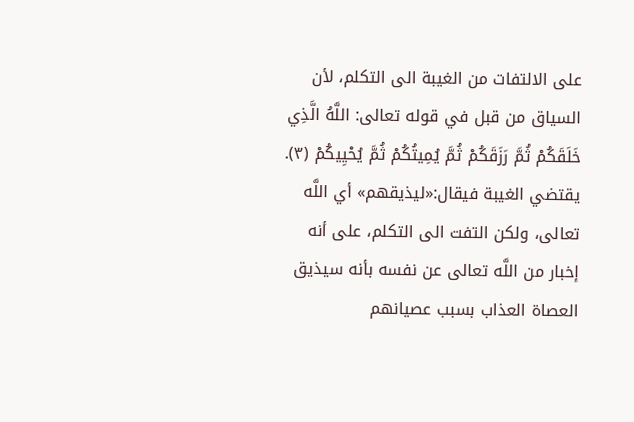على الالتفات من الغيبة الى التكلم، لأن السياق من قبل في قوله تعالى: اللَّهُ الَّذِي خَلَقَكُمْ ثُمَّ رَزَقَكُمْ ثُمَّ يُمِيتُكُمْ ثُمَّ يُحْيِيكُمْ (٣).
يقتضي الغيبة فيقال:«ليذيقهم» أي اللَّه تعالى، ولكن التفت الى التكلم، على أنه إخبار من اللَّه تعالى عن نفسه بأنه سيذيق العصاة العذاب بسبب عصيانهم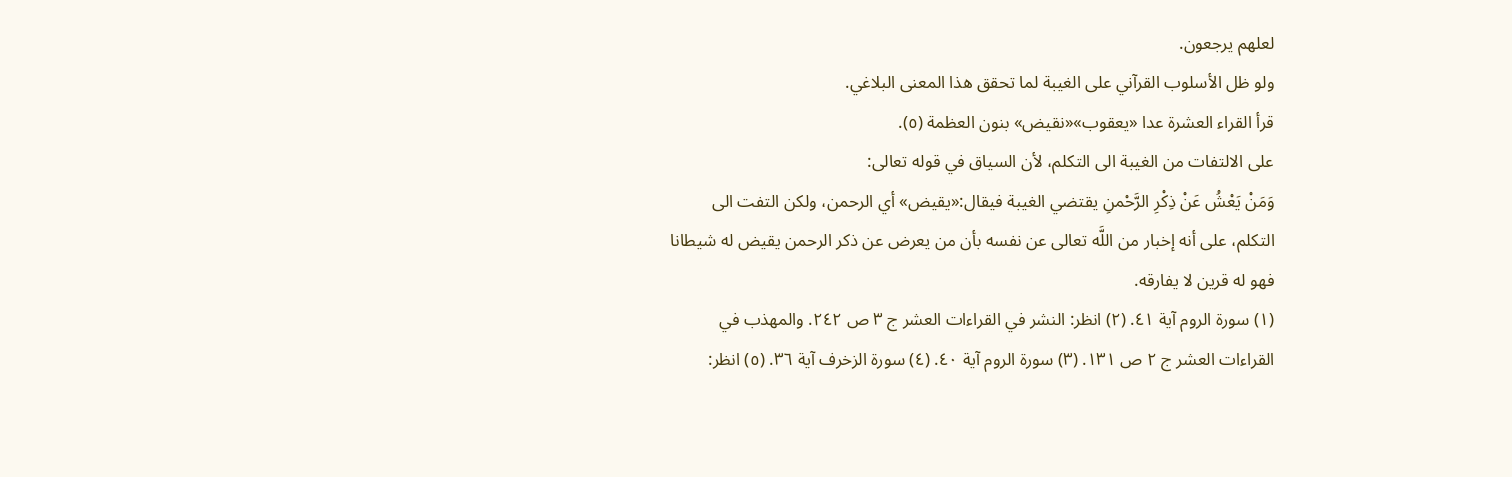لعلهم يرجعون.
ولو ظل الأسلوب القرآني على الغيبة لما تحقق هذا المعنى البلاغي.
قرأ القراء العشرة عدا «يعقوب»«نقيض» بنون العظمة (٥).
على الالتفات من الغيبة الى التكلم، لأن السياق في قوله تعالى:
وَمَنْ يَعْشُ عَنْ ذِكْرِ الرَّحْمنِ يقتضي الغيبة فيقال:«يقيض» أي الرحمن، ولكن التفت الى التكلم، على أنه إخبار من اللَّه تعالى عن نفسه بأن من يعرض عن ذكر الرحمن يقيض له شيطانا فهو له قرين لا يفارقه.
(١) سورة الروم آية ٤١. (٢) انظر: النشر في القراءات العشر ج ٣ ص ٢٤٢. والمهذب في القراءات العشر ج ٢ ص ١٣١. (٣) سورة الروم آية ٤٠. (٤) سورة الزخرف آية ٣٦. (٥) انظر: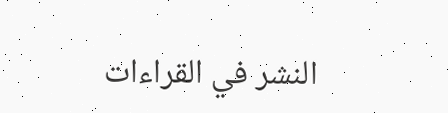النشر في القراءات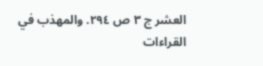العشر ج ٣ ص ٢٩٤. والمهذب في القراءات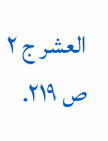العشر ج ٢ ص ٢١٩.